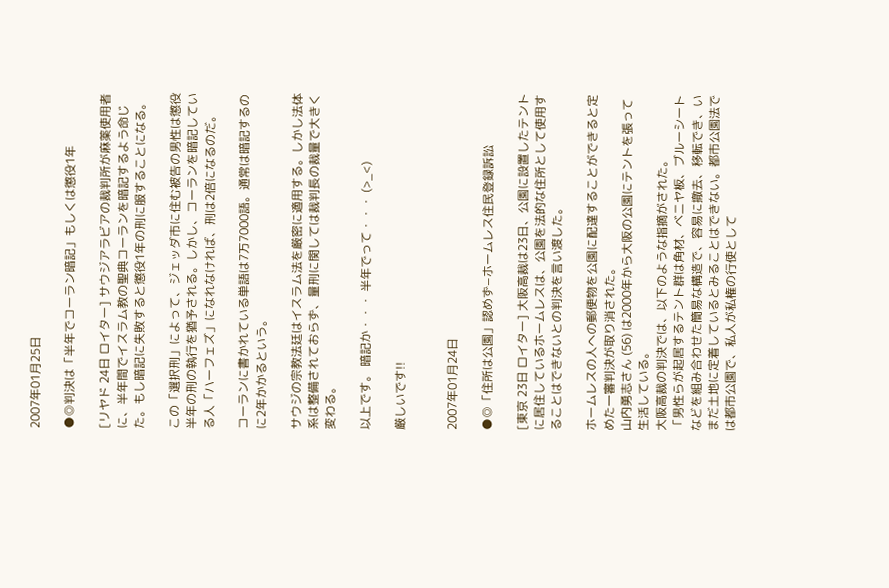2007年01月25日

●◎判決は「半年でコーラン暗記」もしくは懲役1年

[リヤド 24日 ロイター] サウジアラビアの裁判所が麻薬使用者に、半年間でイスラム教の聖典コーランを暗記するよう命じた。もし暗記に失敗すると懲役1年の刑に服することになる。

この「選択刑」によって、ジェッダ市に住む被告の男性は懲役半年の刑の執行を猶予される。しかし、コーランを暗記している人「ハーフェズ」になれなければ、刑は2倍になるのだ。

コーランに書かれている単語は7万7000語。通常は暗記するのに2年かかるという。

サウジの宗教法廷はイスラム法を厳密に適用する。しかし法体系は整備されておらず、量刑に関しては裁判長の裁量で大きく変わる。

以上です。 暗記か・・・ 半年でって・・・ (>_<)

厳しいです!!


2007年01月24日

●◎「住所は公園」認めず−ホームレス住民登録訴訟

[東京 23日 ロイター] 大阪高裁は23日、公園に設置したテントに居住しているホームレスは、公園を法的な住所として使用することはできないとの判決を言い渡した。

ホームレスの人への郵便物を公園に配達することができると定めた一審判決が取り消された。
山内勇志さん (56) は2000年から大阪の公園にテントを張って生活している。
大阪高裁の判決では、以下のような指摘がされた。
「男性らが起居するテント群は角材、ベニヤ板、ブルーシートなどを組み合わせた簡易な構造で、容易に撤去、移転でき、いまだ土地に定着しているとみることはできない。都市公園法では都市公園で、私人が私権の行使として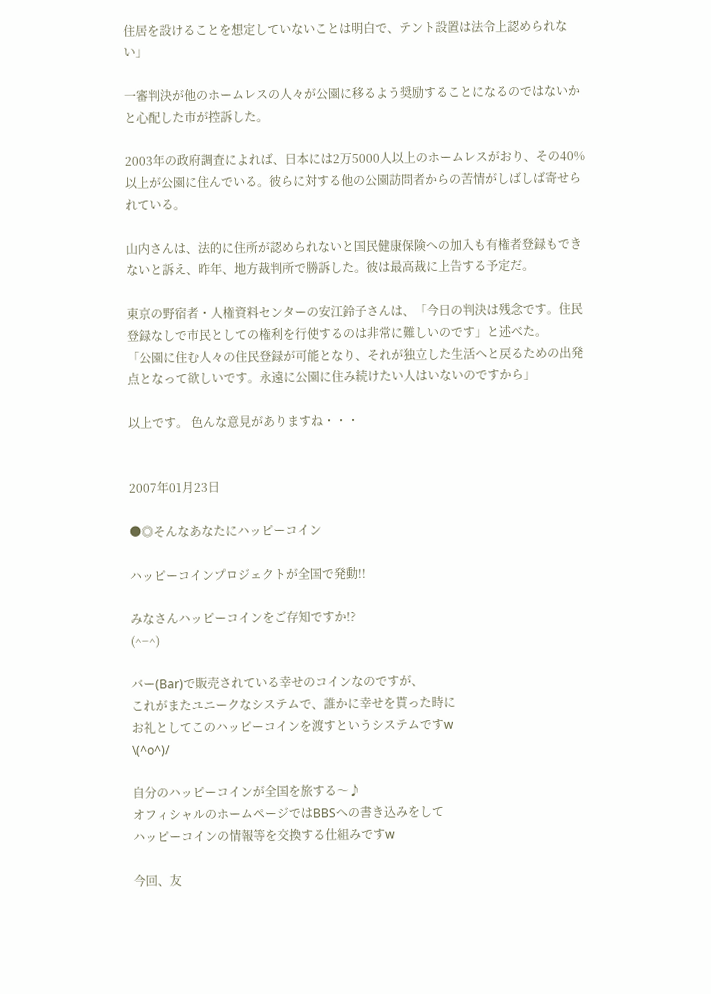住居を設けることを想定していないことは明白で、テント設置は法令上認められない」

一審判決が他のホームレスの人々が公園に移るよう奨励することになるのではないかと心配した市が控訴した。

2003年の政府調査によれば、日本には2万5000人以上のホームレスがおり、その40%以上が公園に住んでいる。彼らに対する他の公園訪問者からの苦情がしばしば寄せられている。

山内さんは、法的に住所が認められないと国民健康保険への加入も有権者登録もできないと訴え、昨年、地方裁判所で勝訴した。彼は最高裁に上告する予定だ。

東京の野宿者・人権資料センターの安江鈴子さんは、「今日の判決は残念です。住民登録なしで市民としての権利を行使するのは非常に難しいのです」と述べた。
「公園に住む人々の住民登録が可能となり、それが独立した生活へと戻るための出発点となって欲しいです。永遠に公園に住み続けたい人はいないのですから」

以上です。 色んな意見がありますね・・・


2007年01月23日

●◎そんなあなたにハッピーコイン

ハッピーコインプロジェクトが全国で発動!!

みなさんハッピーコインをご存知ですか!?
(^−^)

バー(Bar)で販売されている幸せのコインなのですが、
これがまたユニークなシステムで、誰かに幸せを貰った時に
お礼としてこのハッピーコインを渡すというシステムですw
\(^o^)/

自分のハッピーコインが全国を旅する〜♪
オフィシャルのホームページではBBSへの書き込みをして
ハッピーコインの情報等を交換する仕組みですw

今回、友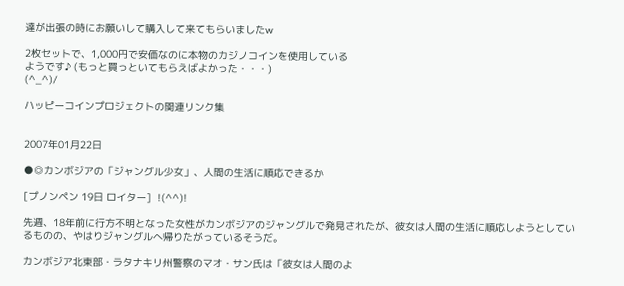達が出張の時にお願いして購入して来てもらいましたw

2枚セットで、1,000円で安価なのに本物のカジノコインを使用している
ようです♪ (もっと買っといてもらえばよかった・・・)
(^_^)/

ハッピーコインプロジェクトの関連リンク集


2007年01月22日

●◎カンボジアの「ジャングル少女」、人間の生活に順応できるか

[プノンペン 19日 ロイター]  !(^^)!

先週、18年前に行方不明となった女性がカンボジアのジャングルで発見されたが、彼女は人間の生活に順応しようとしているものの、やはりジャングルへ帰りたがっているそうだ。

カンボジア北東部・ラタナキリ州警察のマオ・サン氏は「彼女は人間のよ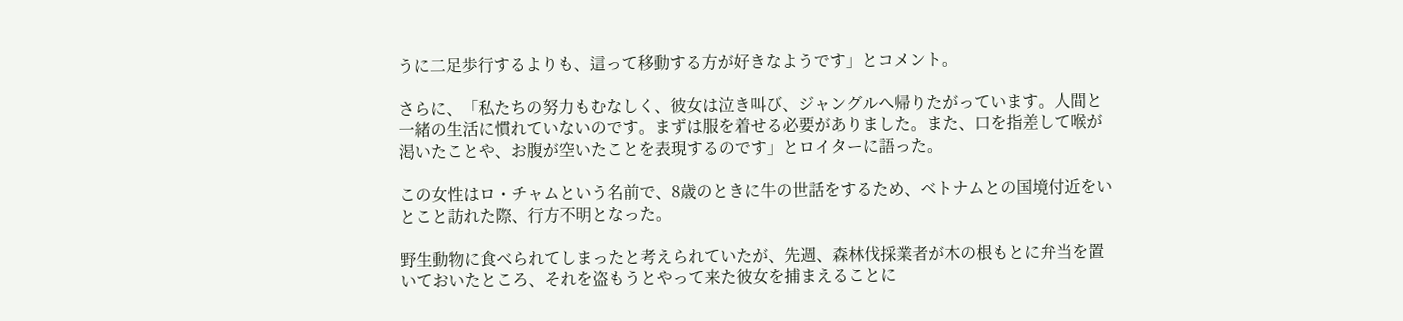うに二足歩行するよりも、這って移動する方が好きなようです」とコメント。

さらに、「私たちの努力もむなしく、彼女は泣き叫び、ジャングルへ帰りたがっています。人間と一緒の生活に慣れていないのです。まずは服を着せる必要がありました。また、口を指差して喉が渇いたことや、お腹が空いたことを表現するのです」とロイターに語った。

この女性はロ・チャムという名前で、8歳のときに牛の世話をするため、ベトナムとの国境付近をいとこと訪れた際、行方不明となった。

野生動物に食べられてしまったと考えられていたが、先週、森林伐採業者が木の根もとに弁当を置いておいたところ、それを盗もうとやって来た彼女を捕まえることに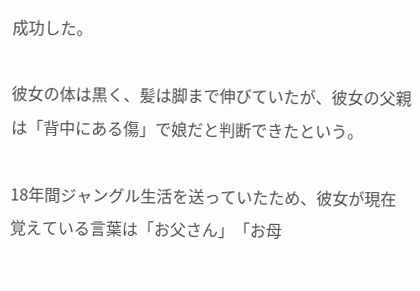成功した。

彼女の体は黒く、髪は脚まで伸びていたが、彼女の父親は「背中にある傷」で娘だと判断できたという。

18年間ジャングル生活を送っていたため、彼女が現在覚えている言葉は「お父さん」「お母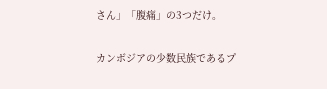さん」「腹痛」の3つだけ。

カンボジアの少数民族であるプ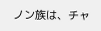ノン族は、チャ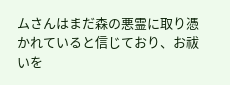ムさんはまだ森の悪霊に取り憑かれていると信じており、お祓いを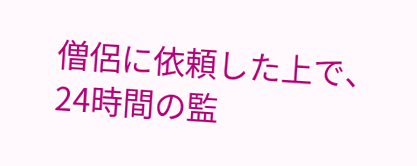僧侶に依頼した上で、24時間の監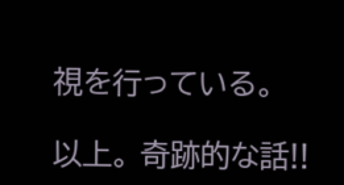視を行っている。

以上。 奇跡的な話!!